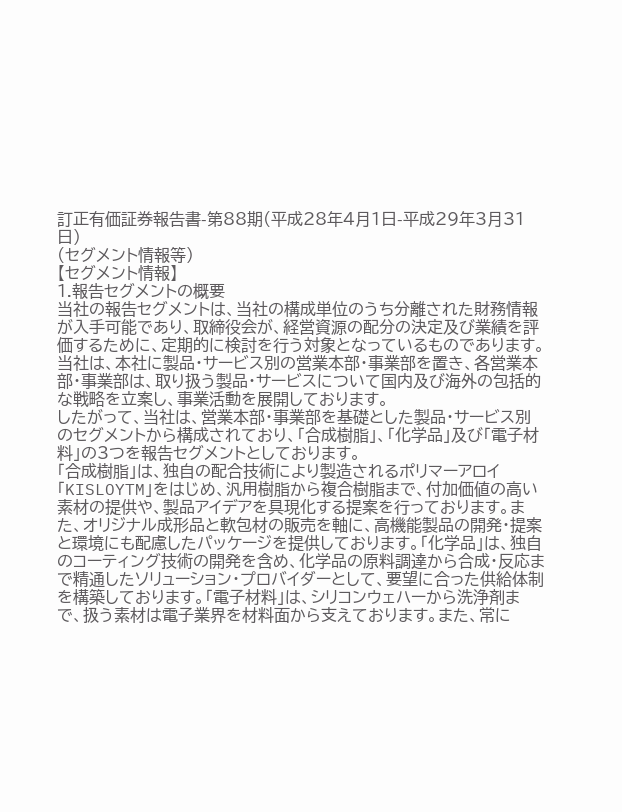訂正有価証券報告書-第88期(平成28年4月1日-平成29年3月31日)
(セグメント情報等)
【セグメント情報】
1.報告セグメントの概要
当社の報告セグメントは、当社の構成単位のうち分離された財務情報が入手可能であり、取締役会が、経営資源の配分の決定及び業績を評価するために、定期的に検討を行う対象となっているものであります。
当社は、本社に製品・サービス別の営業本部・事業部を置き、各営業本部・事業部は、取り扱う製品・サービスについて国内及び海外の包括的な戦略を立案し、事業活動を展開しております。
したがって、当社は、営業本部・事業部を基礎とした製品・サービス別のセグメントから構成されており、「合成樹脂」、「化学品」及び「電子材料」の3つを報告セグメントとしております。
「合成樹脂」は、独自の配合技術により製造されるポリマーアロイ「KISLOYTM」をはじめ、汎用樹脂から複合樹脂まで、付加価値の高い素材の提供や、製品アイデアを具現化する提案を行っております。また、オリジナル成形品と軟包材の販売を軸に、高機能製品の開発・提案と環境にも配慮したパッケージを提供しております。「化学品」は、独自のコーティング技術の開発を含め、化学品の原料調達から合成・反応まで精通したソリューション・プロバイダーとして、要望に合った供給体制を構築しております。「電子材料」は、シリコンウェハーから洗浄剤まで、扱う素材は電子業界を材料面から支えております。また、常に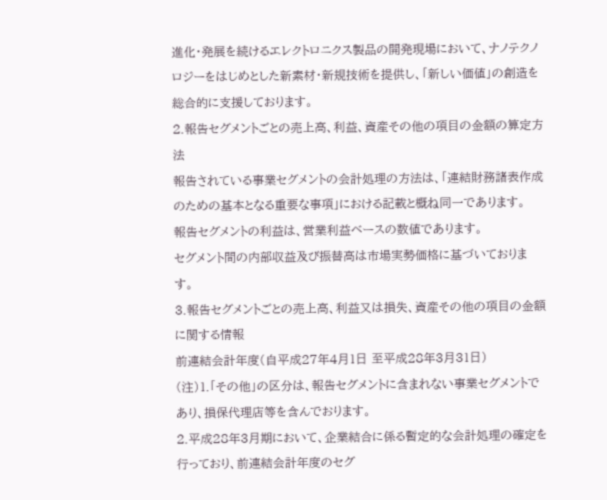進化・発展を続けるエレクトロニクス製品の開発現場において、ナノテクノロジーをはじめとした新素材・新規技術を提供し、「新しい価値」の創造を総合的に支援しております。
2.報告セグメントごとの売上高、利益、資産その他の項目の金額の算定方法
報告されている事業セグメントの会計処理の方法は、「連結財務諸表作成のための基本となる重要な事項」における記載と概ね同一であります。
報告セグメントの利益は、営業利益ベースの数値であります。
セグメント間の内部収益及び振替高は市場実勢価格に基づいております。
3.報告セグメントごとの売上高、利益又は損失、資産その他の項目の金額に関する情報
前連結会計年度(自平成27年4月1日 至平成28年3月31日)
(注)1.「その他」の区分は、報告セグメントに含まれない事業セグメントであり、損保代理店等を含んでおります。
2.平成28年3月期において、企業結合に係る暫定的な会計処理の確定を行っており、前連結会計年度のセグ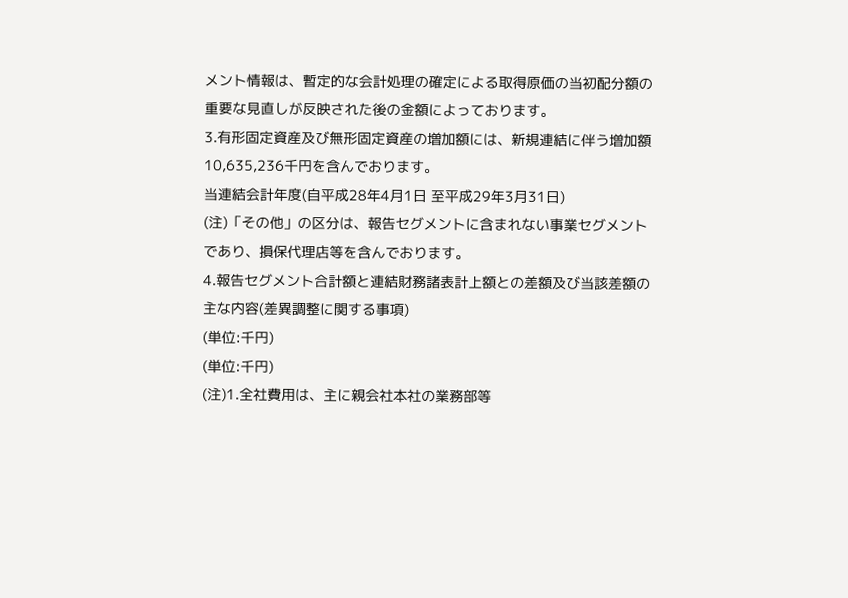メント情報は、暫定的な会計処理の確定による取得原価の当初配分額の重要な見直しが反映された後の金額によっております。
3.有形固定資産及び無形固定資産の増加額には、新規連結に伴う増加額10,635,236千円を含んでおります。
当連結会計年度(自平成28年4月1日 至平成29年3月31日)
(注)「その他」の区分は、報告セグメントに含まれない事業セグメントであり、損保代理店等を含んでおります。
4.報告セグメント合計額と連結財務諸表計上額との差額及び当該差額の主な内容(差異調整に関する事項)
(単位:千円)
(単位:千円)
(注)1.全社費用は、主に親会社本社の業務部等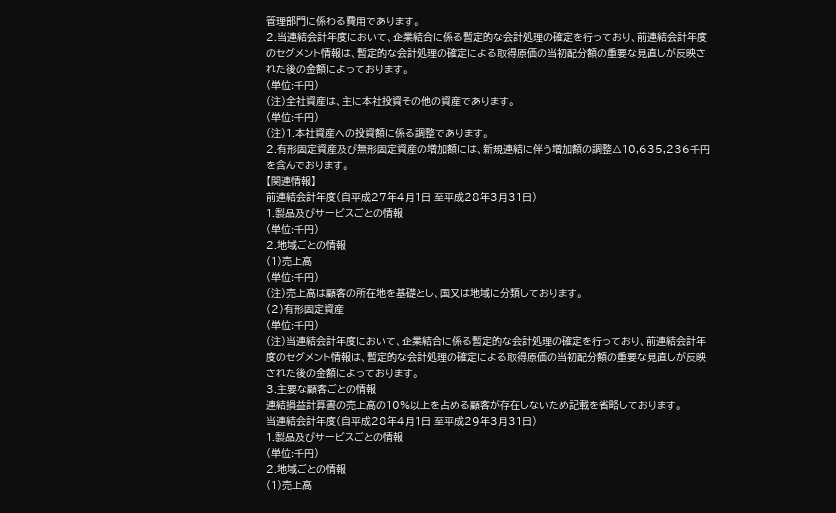管理部門に係わる費用であります。
2.当連結会計年度において、企業結合に係る暫定的な会計処理の確定を行っており、前連結会計年度のセグメント情報は、暫定的な会計処理の確定による取得原価の当初配分額の重要な見直しが反映された後の金額によっております。
(単位:千円)
(注)全社資産は、主に本社投資その他の資産であります。
(単位:千円)
(注)1.本社資産への投資額に係る調整であります。
2.有形固定資産及び無形固定資産の増加額には、新規連結に伴う増加額の調整△10,635,236千円を含んでおります。
【関連情報】
前連結会計年度(自平成27年4月1日 至平成28年3月31日)
1.製品及びサービスごとの情報
(単位:千円)
2.地域ごとの情報
(1)売上高
(単位:千円)
(注)売上高は顧客の所在地を基礎とし、国又は地域に分類しております。
(2)有形固定資産
(単位:千円)
(注)当連結会計年度において、企業結合に係る暫定的な会計処理の確定を行っており、前連結会計年度のセグメント情報は、暫定的な会計処理の確定による取得原価の当初配分額の重要な見直しが反映された後の金額によっております。
3.主要な顧客ごとの情報
連結損益計算書の売上高の10%以上を占める顧客が存在しないため記載を省略しております。
当連結会計年度(自平成28年4月1日 至平成29年3月31日)
1.製品及びサービスごとの情報
(単位:千円)
2.地域ごとの情報
(1)売上高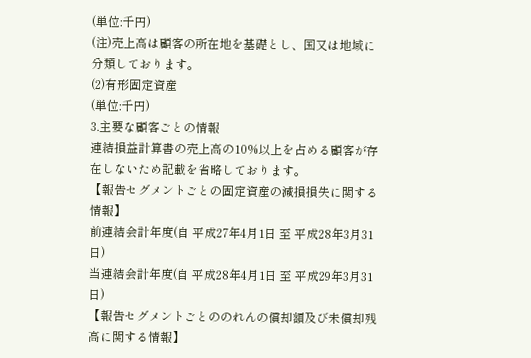(単位:千円)
(注)売上高は顧客の所在地を基礎とし、国又は地域に分類しております。
(2)有形固定資産
(単位:千円)
3.主要な顧客ごとの情報
連結損益計算書の売上高の10%以上を占める顧客が存在しないため記載を省略しております。
【報告セグメントごとの固定資産の減損損失に関する情報】
前連結会計年度(自 平成27年4月1日 至 平成28年3月31日)
当連結会計年度(自 平成28年4月1日 至 平成29年3月31日)
【報告セグメントごとののれんの償却額及び未償却残高に関する情報】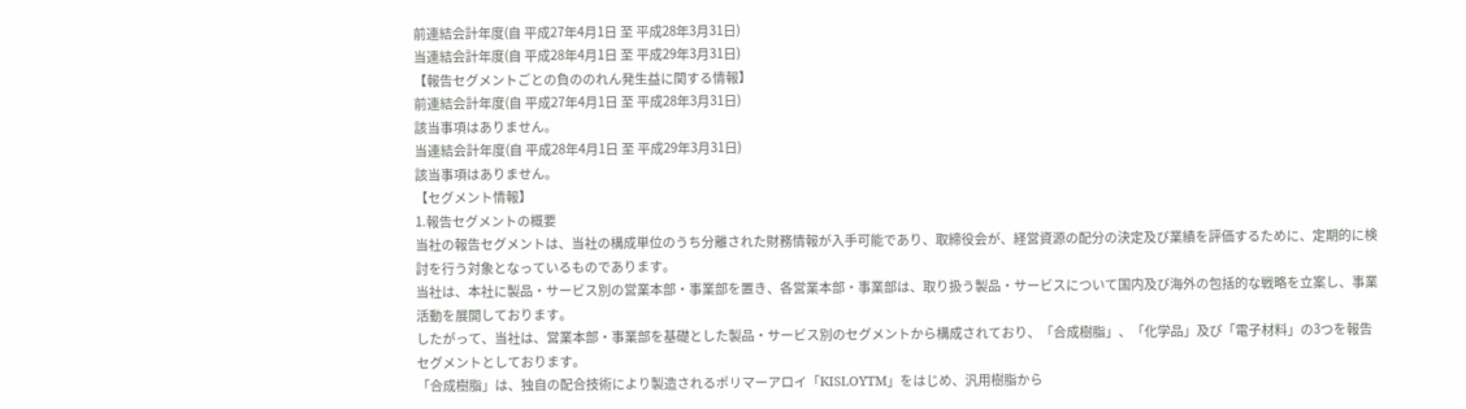前連結会計年度(自 平成27年4月1日 至 平成28年3月31日)
当連結会計年度(自 平成28年4月1日 至 平成29年3月31日)
【報告セグメントごとの負ののれん発生益に関する情報】
前連結会計年度(自 平成27年4月1日 至 平成28年3月31日)
該当事項はありません。
当連結会計年度(自 平成28年4月1日 至 平成29年3月31日)
該当事項はありません。
【セグメント情報】
1.報告セグメントの概要
当社の報告セグメントは、当社の構成単位のうち分離された財務情報が入手可能であり、取締役会が、経営資源の配分の決定及び業績を評価するために、定期的に検討を行う対象となっているものであります。
当社は、本社に製品・サービス別の営業本部・事業部を置き、各営業本部・事業部は、取り扱う製品・サービスについて国内及び海外の包括的な戦略を立案し、事業活動を展開しております。
したがって、当社は、営業本部・事業部を基礎とした製品・サービス別のセグメントから構成されており、「合成樹脂」、「化学品」及び「電子材料」の3つを報告セグメントとしております。
「合成樹脂」は、独自の配合技術により製造されるポリマーアロイ「KISLOYTM」をはじめ、汎用樹脂から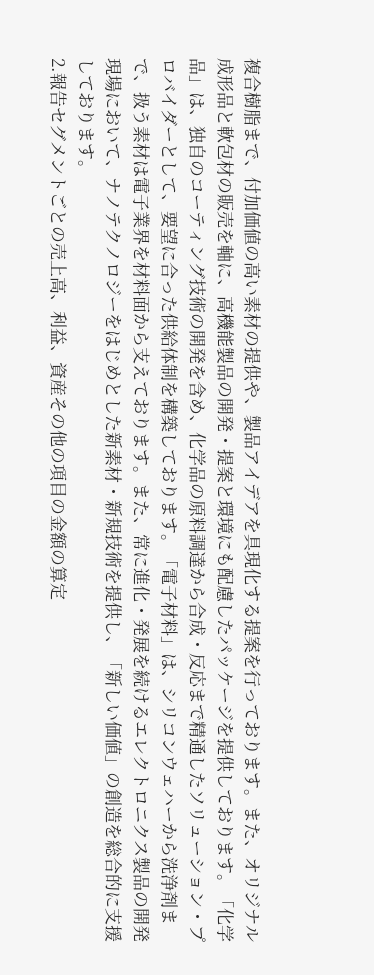複合樹脂まで、付加価値の高い素材の提供や、製品アイデアを具現化する提案を行っております。また、オリジナル成形品と軟包材の販売を軸に、高機能製品の開発・提案と環境にも配慮したパッケージを提供しております。「化学品」は、独自のコーティング技術の開発を含め、化学品の原料調達から合成・反応まで精通したソリューション・プロバイダーとして、要望に合った供給体制を構築しております。「電子材料」は、シリコンウェハーから洗浄剤まで、扱う素材は電子業界を材料面から支えております。また、常に進化・発展を続けるエレクトロニクス製品の開発現場において、ナノテクノロジーをはじめとした新素材・新規技術を提供し、「新しい価値」の創造を総合的に支援しております。
2.報告セグメントごとの売上高、利益、資産その他の項目の金額の算定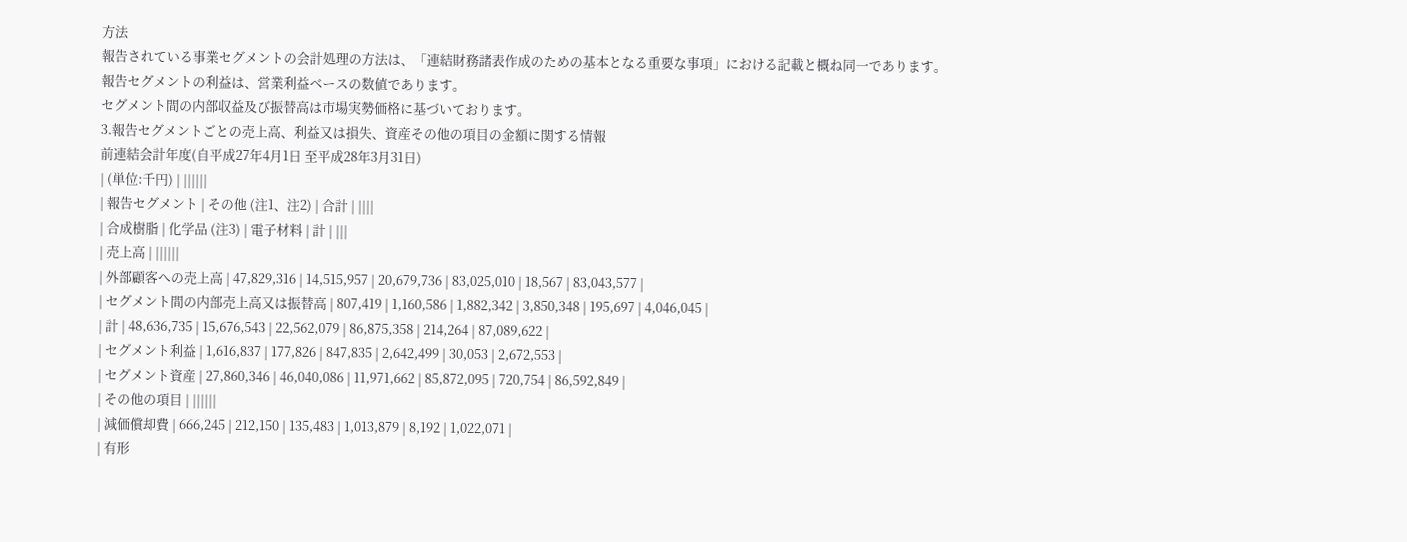方法
報告されている事業セグメントの会計処理の方法は、「連結財務諸表作成のための基本となる重要な事項」における記載と概ね同一であります。
報告セグメントの利益は、営業利益ベースの数値であります。
セグメント間の内部収益及び振替高は市場実勢価格に基づいております。
3.報告セグメントごとの売上高、利益又は損失、資産その他の項目の金額に関する情報
前連結会計年度(自平成27年4月1日 至平成28年3月31日)
| (単位:千円) | ||||||
| 報告セグメント | その他 (注1、注2) | 合計 | ||||
| 合成樹脂 | 化学品 (注3) | 電子材料 | 計 | |||
| 売上高 | ||||||
| 外部顧客への売上高 | 47,829,316 | 14,515,957 | 20,679,736 | 83,025,010 | 18,567 | 83,043,577 |
| セグメント間の内部売上高又は振替高 | 807,419 | 1,160,586 | 1,882,342 | 3,850,348 | 195,697 | 4,046,045 |
| 計 | 48,636,735 | 15,676,543 | 22,562,079 | 86,875,358 | 214,264 | 87,089,622 |
| セグメント利益 | 1,616,837 | 177,826 | 847,835 | 2,642,499 | 30,053 | 2,672,553 |
| セグメント資産 | 27,860,346 | 46,040,086 | 11,971,662 | 85,872,095 | 720,754 | 86,592,849 |
| その他の項目 | ||||||
| 減価償却費 | 666,245 | 212,150 | 135,483 | 1,013,879 | 8,192 | 1,022,071 |
| 有形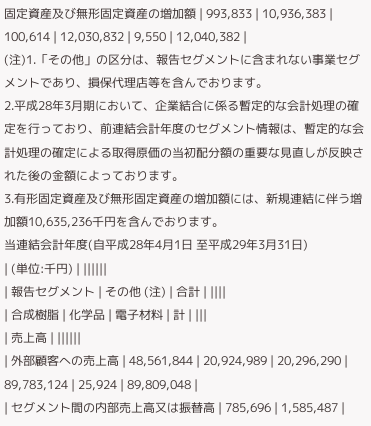固定資産及び無形固定資産の増加額 | 993,833 | 10,936,383 | 100,614 | 12,030,832 | 9,550 | 12,040,382 |
(注)1.「その他」の区分は、報告セグメントに含まれない事業セグメントであり、損保代理店等を含んでおります。
2.平成28年3月期において、企業結合に係る暫定的な会計処理の確定を行っており、前連結会計年度のセグメント情報は、暫定的な会計処理の確定による取得原価の当初配分額の重要な見直しが反映された後の金額によっております。
3.有形固定資産及び無形固定資産の増加額には、新規連結に伴う増加額10,635,236千円を含んでおります。
当連結会計年度(自平成28年4月1日 至平成29年3月31日)
| (単位:千円) | ||||||
| 報告セグメント | その他 (注) | 合計 | ||||
| 合成樹脂 | 化学品 | 電子材料 | 計 | |||
| 売上高 | ||||||
| 外部顧客への売上高 | 48,561,844 | 20,924,989 | 20,296,290 | 89,783,124 | 25,924 | 89,809,048 |
| セグメント間の内部売上高又は振替高 | 785,696 | 1,585,487 |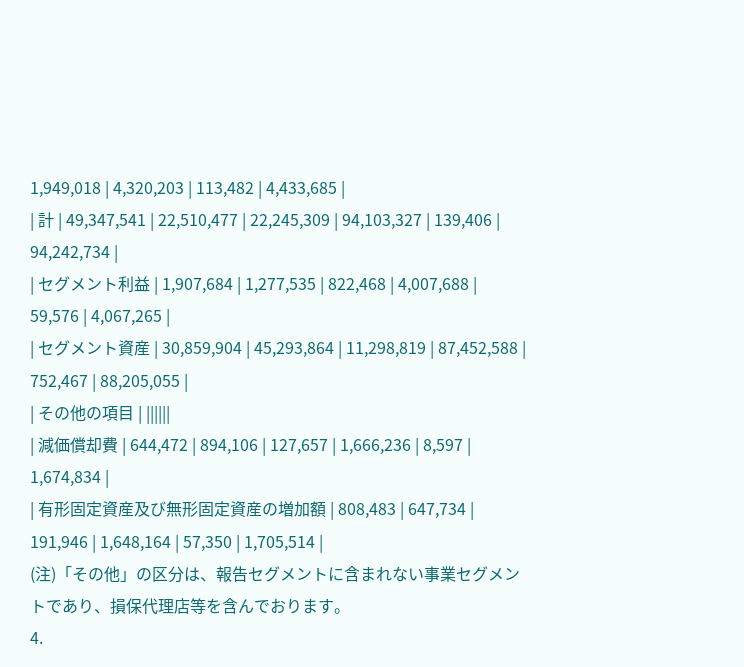1,949,018 | 4,320,203 | 113,482 | 4,433,685 |
| 計 | 49,347,541 | 22,510,477 | 22,245,309 | 94,103,327 | 139,406 | 94,242,734 |
| セグメント利益 | 1,907,684 | 1,277,535 | 822,468 | 4,007,688 | 59,576 | 4,067,265 |
| セグメント資産 | 30,859,904 | 45,293,864 | 11,298,819 | 87,452,588 | 752,467 | 88,205,055 |
| その他の項目 | ||||||
| 減価償却費 | 644,472 | 894,106 | 127,657 | 1,666,236 | 8,597 | 1,674,834 |
| 有形固定資産及び無形固定資産の増加額 | 808,483 | 647,734 | 191,946 | 1,648,164 | 57,350 | 1,705,514 |
(注)「その他」の区分は、報告セグメントに含まれない事業セグメントであり、損保代理店等を含んでおります。
4.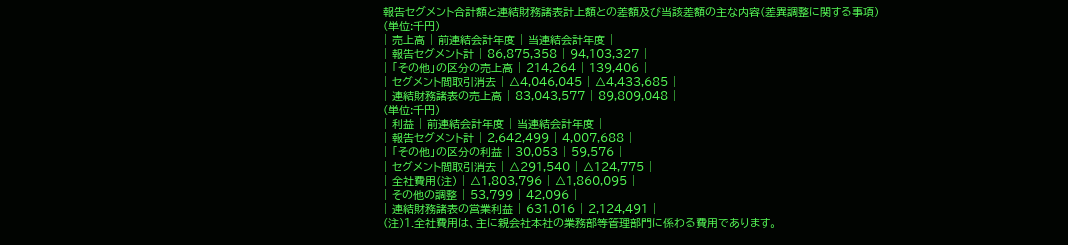報告セグメント合計額と連結財務諸表計上額との差額及び当該差額の主な内容(差異調整に関する事項)
(単位:千円)
| 売上高 | 前連結会計年度 | 当連結会計年度 |
| 報告セグメント計 | 86,875,358 | 94,103,327 |
| 「その他」の区分の売上高 | 214,264 | 139,406 |
| セグメント間取引消去 | △4,046,045 | △4,433,685 |
| 連結財務諸表の売上高 | 83,043,577 | 89,809,048 |
(単位:千円)
| 利益 | 前連結会計年度 | 当連結会計年度 |
| 報告セグメント計 | 2,642,499 | 4,007,688 |
| 「その他」の区分の利益 | 30,053 | 59,576 |
| セグメント間取引消去 | △291,540 | △124,775 |
| 全社費用(注) | △1,803,796 | △1,860,095 |
| その他の調整 | 53,799 | 42,096 |
| 連結財務諸表の営業利益 | 631,016 | 2,124,491 |
(注)1.全社費用は、主に親会社本社の業務部等管理部門に係わる費用であります。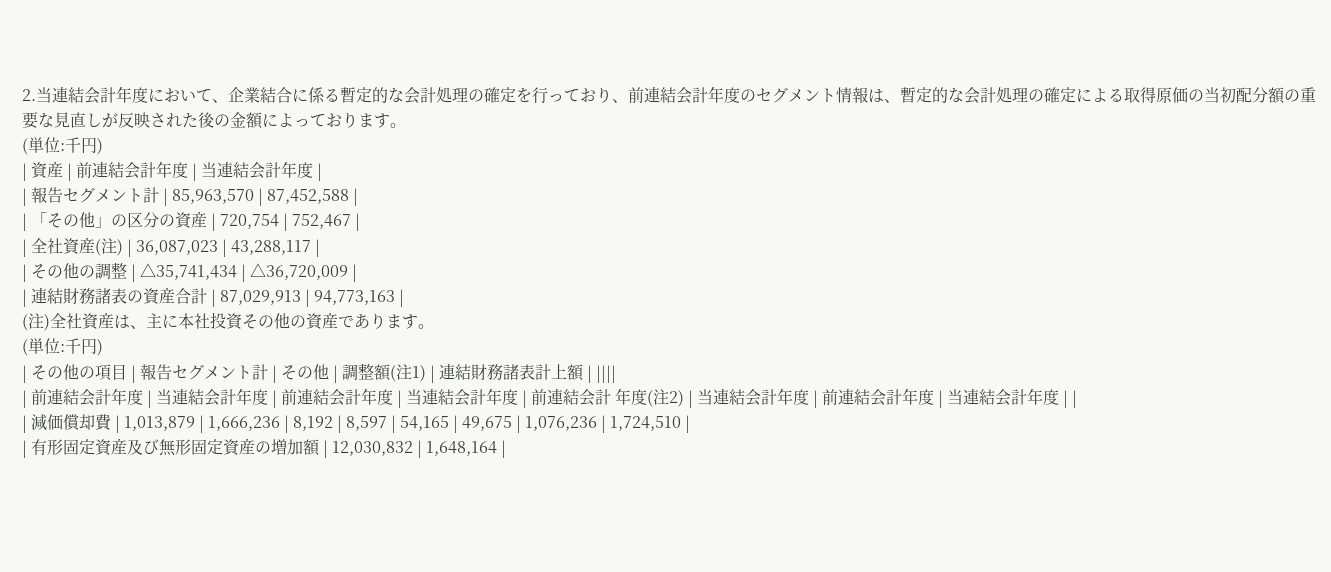2.当連結会計年度において、企業結合に係る暫定的な会計処理の確定を行っており、前連結会計年度のセグメント情報は、暫定的な会計処理の確定による取得原価の当初配分額の重要な見直しが反映された後の金額によっております。
(単位:千円)
| 資産 | 前連結会計年度 | 当連結会計年度 |
| 報告セグメント計 | 85,963,570 | 87,452,588 |
| 「その他」の区分の資産 | 720,754 | 752,467 |
| 全社資産(注) | 36,087,023 | 43,288,117 |
| その他の調整 | △35,741,434 | △36,720,009 |
| 連結財務諸表の資産合計 | 87,029,913 | 94,773,163 |
(注)全社資産は、主に本社投資その他の資産であります。
(単位:千円)
| その他の項目 | 報告セグメント計 | その他 | 調整額(注1) | 連結財務諸表計上額 | ||||
| 前連結会計年度 | 当連結会計年度 | 前連結会計年度 | 当連結会計年度 | 前連結会計 年度(注2) | 当連結会計年度 | 前連結会計年度 | 当連結会計年度 | |
| 減価償却費 | 1,013,879 | 1,666,236 | 8,192 | 8,597 | 54,165 | 49,675 | 1,076,236 | 1,724,510 |
| 有形固定資産及び無形固定資産の増加額 | 12,030,832 | 1,648,164 |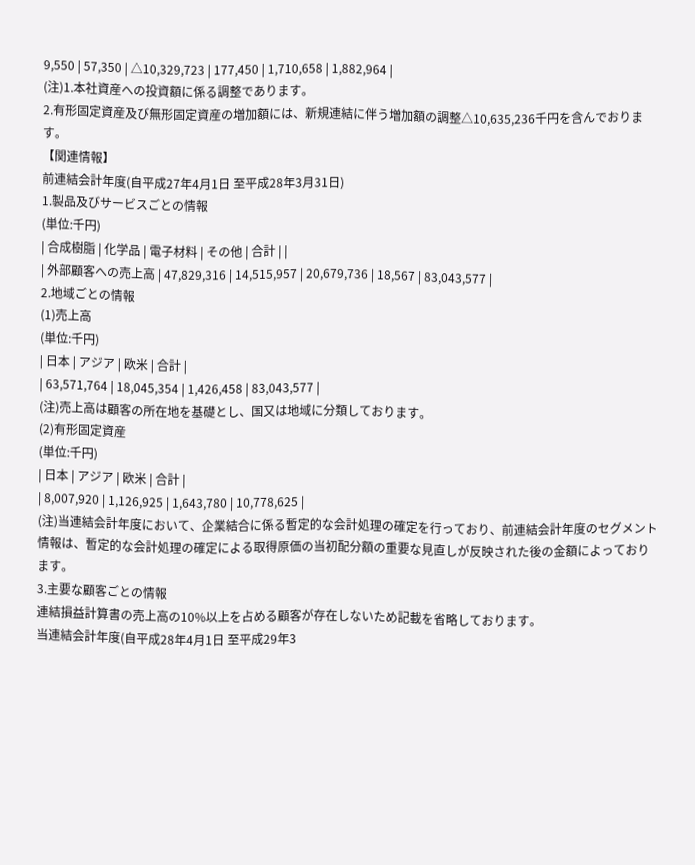9,550 | 57,350 | △10,329,723 | 177,450 | 1,710,658 | 1,882,964 |
(注)1.本社資産への投資額に係る調整であります。
2.有形固定資産及び無形固定資産の増加額には、新規連結に伴う増加額の調整△10,635,236千円を含んでおります。
【関連情報】
前連結会計年度(自平成27年4月1日 至平成28年3月31日)
1.製品及びサービスごとの情報
(単位:千円)
| 合成樹脂 | 化学品 | 電子材料 | その他 | 合計 | |
| 外部顧客への売上高 | 47,829,316 | 14,515,957 | 20,679,736 | 18,567 | 83,043,577 |
2.地域ごとの情報
(1)売上高
(単位:千円)
| 日本 | アジア | 欧米 | 合計 |
| 63,571,764 | 18,045,354 | 1,426,458 | 83,043,577 |
(注)売上高は顧客の所在地を基礎とし、国又は地域に分類しております。
(2)有形固定資産
(単位:千円)
| 日本 | アジア | 欧米 | 合計 |
| 8,007,920 | 1,126,925 | 1,643,780 | 10,778,625 |
(注)当連結会計年度において、企業結合に係る暫定的な会計処理の確定を行っており、前連結会計年度のセグメント情報は、暫定的な会計処理の確定による取得原価の当初配分額の重要な見直しが反映された後の金額によっております。
3.主要な顧客ごとの情報
連結損益計算書の売上高の10%以上を占める顧客が存在しないため記載を省略しております。
当連結会計年度(自平成28年4月1日 至平成29年3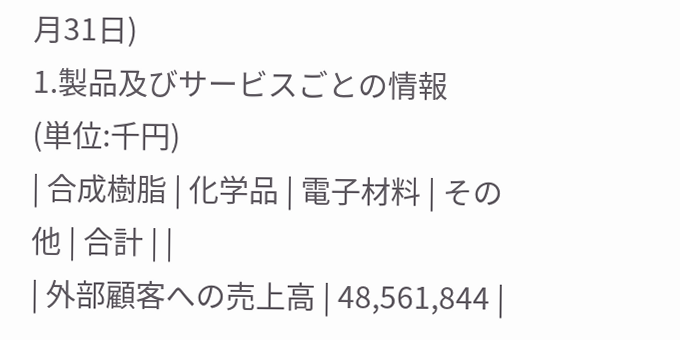月31日)
1.製品及びサービスごとの情報
(単位:千円)
| 合成樹脂 | 化学品 | 電子材料 | その他 | 合計 | |
| 外部顧客への売上高 | 48,561,844 |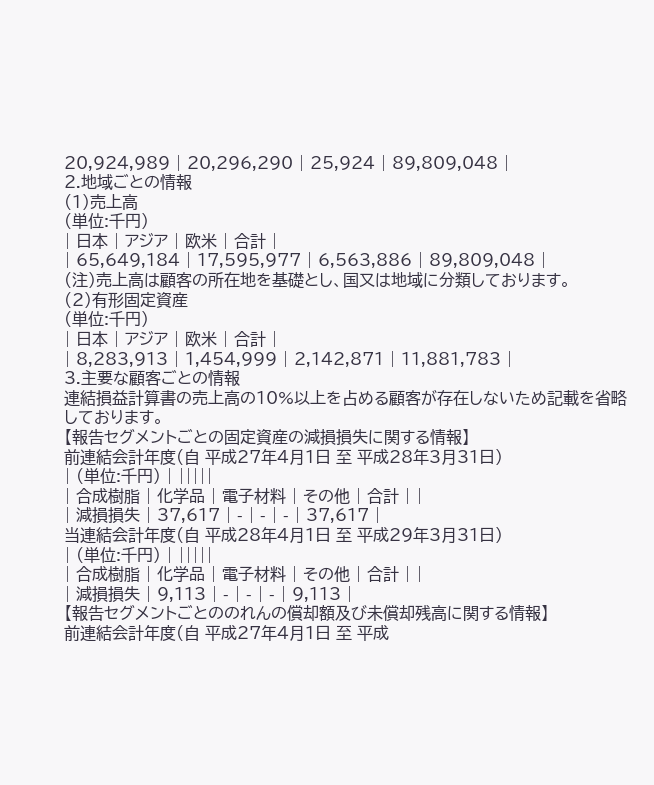20,924,989 | 20,296,290 | 25,924 | 89,809,048 |
2.地域ごとの情報
(1)売上高
(単位:千円)
| 日本 | アジア | 欧米 | 合計 |
| 65,649,184 | 17,595,977 | 6,563,886 | 89,809,048 |
(注)売上高は顧客の所在地を基礎とし、国又は地域に分類しております。
(2)有形固定資産
(単位:千円)
| 日本 | アジア | 欧米 | 合計 |
| 8,283,913 | 1,454,999 | 2,142,871 | 11,881,783 |
3.主要な顧客ごとの情報
連結損益計算書の売上高の10%以上を占める顧客が存在しないため記載を省略しております。
【報告セグメントごとの固定資産の減損損失に関する情報】
前連結会計年度(自 平成27年4月1日 至 平成28年3月31日)
| (単位:千円) | |||||
| 合成樹脂 | 化学品 | 電子材料 | その他 | 合計 | |
| 減損損失 | 37,617 | - | - | - | 37,617 |
当連結会計年度(自 平成28年4月1日 至 平成29年3月31日)
| (単位:千円) | |||||
| 合成樹脂 | 化学品 | 電子材料 | その他 | 合計 | |
| 減損損失 | 9,113 | - | - | - | 9,113 |
【報告セグメントごとののれんの償却額及び未償却残高に関する情報】
前連結会計年度(自 平成27年4月1日 至 平成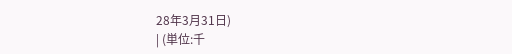28年3月31日)
| (単位:千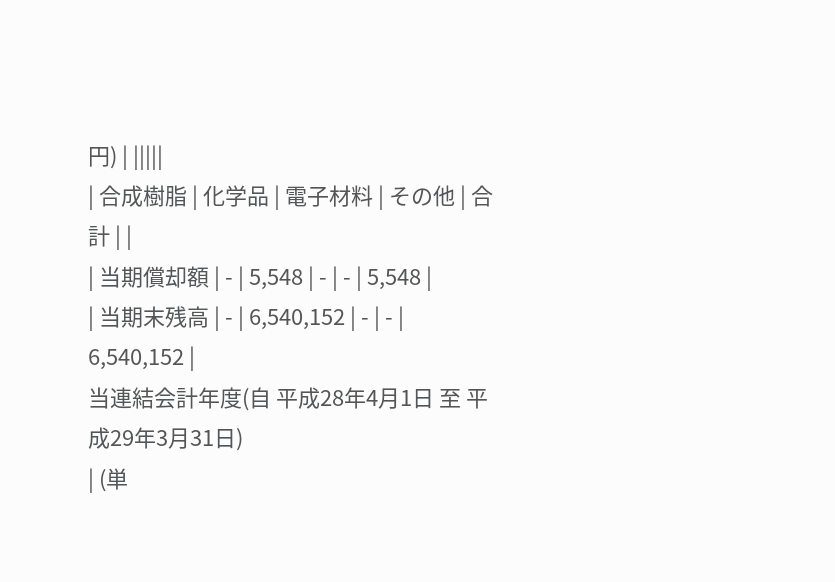円) | |||||
| 合成樹脂 | 化学品 | 電子材料 | その他 | 合計 | |
| 当期償却額 | - | 5,548 | - | - | 5,548 |
| 当期末残高 | - | 6,540,152 | - | - | 6,540,152 |
当連結会計年度(自 平成28年4月1日 至 平成29年3月31日)
| (単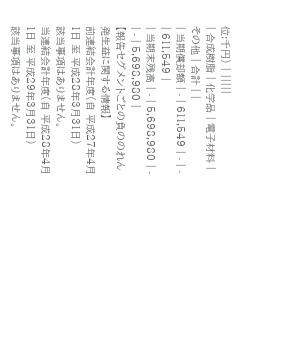位:千円) | |||||
| 合成樹脂 | 化学品 | 電子材料 | その他 | 合計 | |
| 当期償却額 | - | 611,549 | - | - | 611,549 |
| 当期末残高 | - | 5,698,980 | - | - | 5,698,980 |
【報告セグメントごとの負ののれん発生益に関する情報】
前連結会計年度(自 平成27年4月1日 至 平成28年3月31日)
該当事項はありません。
当連結会計年度(自 平成28年4月1日 至 平成29年3月31日)
該当事項はありません。